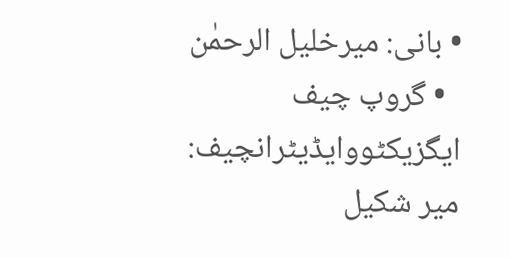• بانی: میرخلیل الرحمٰن
  • گروپ چیف ایگزیکٹووایڈیٹرانچیف: میر شکیل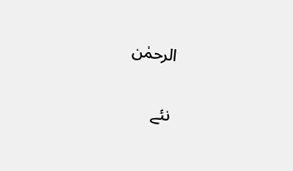الرحمٰن

نئے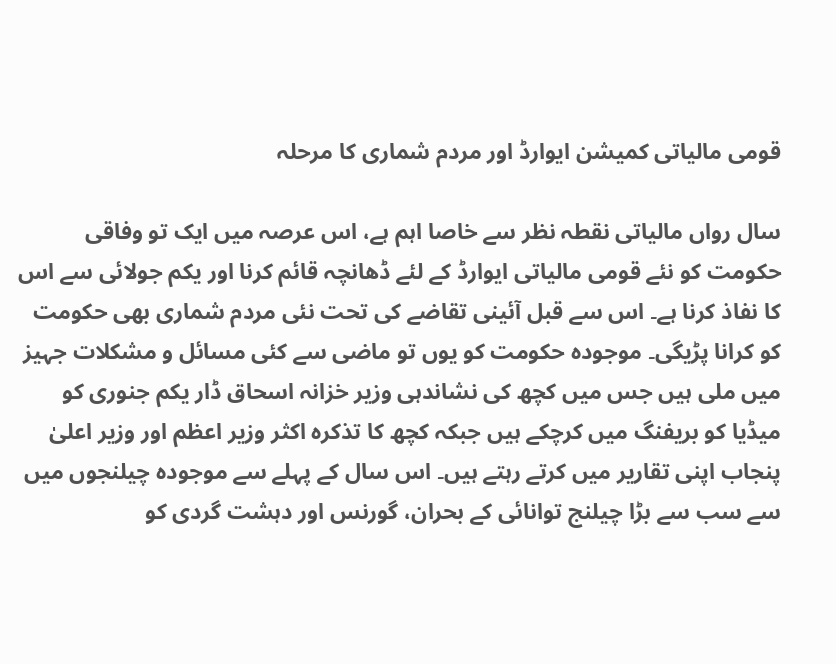قومی مالیاتی کمیشن ایوارڈ اور مردم شماری کا مرحلہ

سال رواں مالیاتی نقطہ نظر سے خاصا اہم ہے، اس عرصہ میں ایک تو وفاقی حکومت کو نئے قومی مالیاتی ایوارڈ کے لئے ڈھانچہ قائم کرنا اور یکم جولائی سے اس کا نفاذ کرنا ہے۔ اس سے قبل آئینی تقاضے کی تحت نئی مردم شماری بھی حکومت کو کرانا پڑیگی۔ موجودہ حکومت کو یوں تو ماضی سے کئی مسائل و مشکلات جہیز میں ملی ہیں جس میں کچھ کی نشاندہی وزیر خزانہ اسحاق ڈار یکم جنوری کو میڈیا کو بریفنگ میں کرچکے ہیں جبکہ کچھ کا تذکرہ اکثر وزیر اعظم اور وزیر اعلیٰ پنجاب اپنی تقاریر میں کرتے رہتے ہیں۔ اس سال کے پہلے سے موجودہ چیلنجوں میں سے سب سے بڑا چیلنج توانائی کے بحران، گورنس اور دہشت گردی کو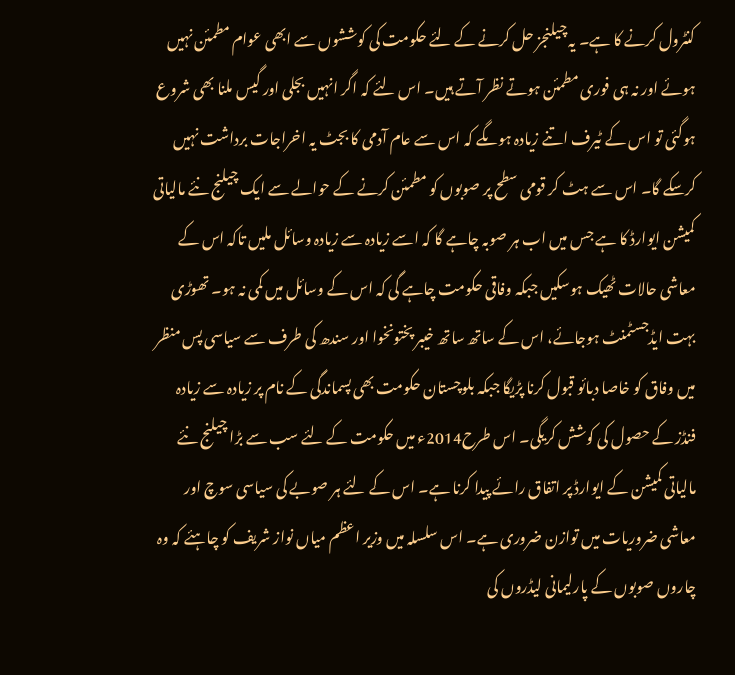کنٹرول کرنے کا ہے۔ یہ چیلنجز حل کرنے کے لئے حکومت کی کوششوں سے ابھی عوام مطمئن نہیں ہوئے اور نہ ہی فوری مطمئن ہوتے نظر آتے ہیں۔ اس لئے کہ اگر انہیں بجلی اور گیس ملنا بھی شروع ہوگئی تو اس کے ٹیرف اتنے زیادہ ہوںگے کہ اس سے عام آدمی کا بجٹ یہ اخراجات برداشت نہیں کرسکے گا۔ اس سے ہٹ کر قومی سطح پر صوبوں کو مطمئن کرنے کے حوالے سے ایک چیلنج نئے مالیاتی کمیشن ایوارڈ کا ہے جس میں اب ہر صوبہ چاہے گا کہ اسے زیادہ سے زیادہ وسائل ملیں تاکہ اس کے معاشی حالات ٹھیک ہوسکیں جبکہ وفاقی حکومت چاہے گی کہ اس کے وسائل میں کمی نہ ہو۔ تھوڑی بہت ایڈجسٹمنٹ ہوجائے، اس کے ساتھ ساتھ خیبر پختونخوا اور سندھ کی طرف سے سیاسی پس منظر میں وفاق کو خاصا دبائو قبول کرنا پڑیگا جبکہ بلوچستان حکومت بھی پسماندگی کے نام پر زیادہ سے زیادہ فنڈز کے حصول کی کوشش کریگی۔ اس طرح2014ء میں حکومت کے لئے سب سے بڑا چیلنج نئے مالیاتی کمیشن کے ایوارڈ پر اتفاق رائے پیدا کرنا ہے۔ اس کے لئے ہر صوبے کی سیاسی سوچ اور معاشی ضروریات میں توازن ضروری ہے۔ اس سلسلہ میں وزیر اعظم میاں نواز شریف کو چاہئے کہ وہ چاروں صوبوں کے پارلیمانی لیڈروں کی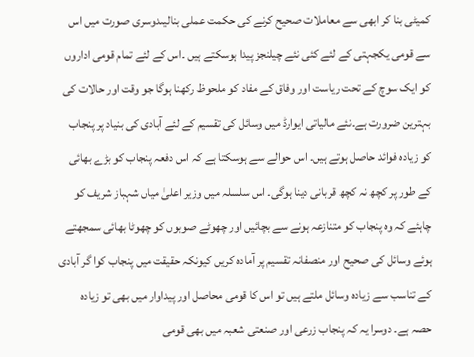کمیٹی بنا کر ابھی سے معاملات صحیح کرنے کی حکمت عملی بنالیںدوسری صورت میں اس سے قومی یکجہتی کے لئے کئی نئے چیلنجز پیدا ہوسکتے ہیں ۔اس کے لئے تمام قومی اداروں کو ایک سوچ کے تحت ریاست اور وفاق کے مفاد کو ملحوظ رکھنا ہوگا جو وقت اور حالات کی بہترین ضرورت ہے۔نئے مالیاتی ایوارڈ میں وسائل کی تقسیم کے لئے آبادی کی بنیاد پر پنجاب کو زیادہ فوائد حاصل ہوتے ہیں۔ اس حوالے سے ہوسکتا ہے کہ اس دفعہ پنجاب کو بڑے بھائی کے طور پر کچھ نہ کچھ قربانی دینا ہوگی۔ اس سلسلہ میں وزیر اعلیٰ میاں شہباز شریف کو چاہئے کہ وہ پنجاب کو متنازعہ ہونے سے بچائیں اور چھوٹے صوبوں کو چھوٹا بھائی سمجھتے ہوئے وسائل کی صحیح اور منصفانہ تقسیم پر آمادہ کریں کیونکہ حقیقت میں پنجاب کوا گر آبادی کے تناسب سے زیادہ وسائل ملتے ہیں تو اس کا قومی محاصل اور پیداوار میں بھی تو زیادہ حصہ ہے۔ دوسرا یہ کہ پنجاب زرعی اور صنعتی شعبہ میں بھی قومی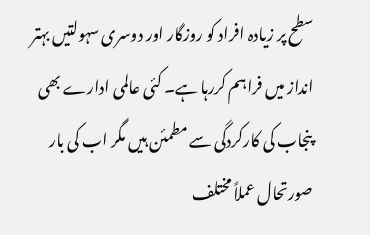سطح پر زیادہ افراد کو روزگار اور دوسری سہولتیں بہتر انداز میں فراہم کررہا ہے۔ کئی عالمی ادارے بھی پنجاب کی کارکردگی سے مطمئن ہیں مگر اب کی بار صورتحال عملاً مختلف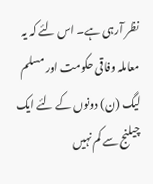نظر آرہی ہے۔ اس لئے کہ یہ معاملہ وفاقی حکومت اور مسلم لیگ (ن) دونوں کے لئے ایک چیلنج سے کم نہیں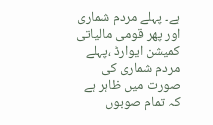ہے۔ پہلے مردم شماری اور پھر قومی مالیاتی کمیشن ایوارڈ ،پہلے مردم شماری کی صورت میں ظاہر ہے کہ تمام صوبوں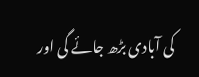کی آبادی بڑھ جائے گی اور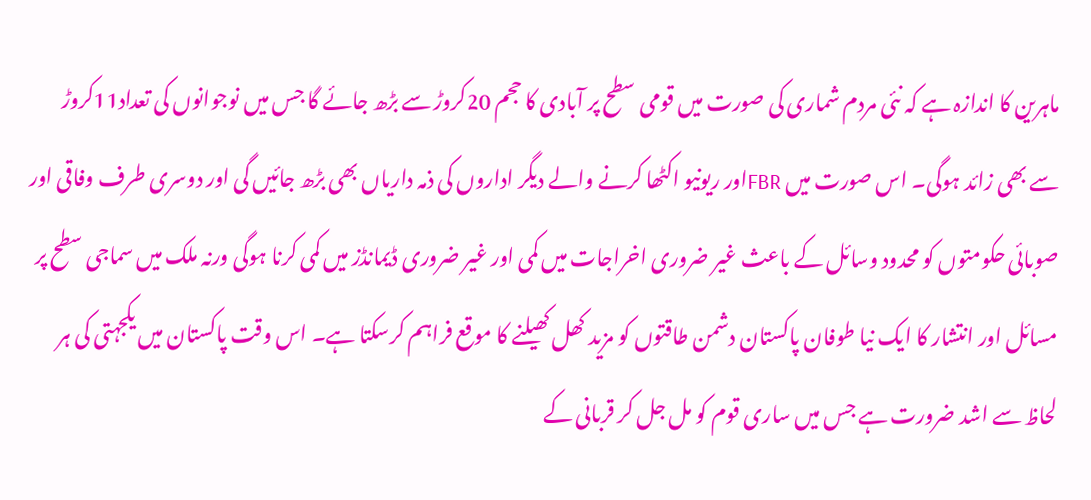ماہرین کا اندازہ ہے کہ نئی مردم شماری کی صورت میں قومی سطح پر آبادی کا حجم 20کروڑ سے بڑھ جائے گا جس میں نوجوانوں کی تعداد11کروڑ سے بھی زائد ہوگی۔ اس صورت میں FBRاور ریونیو اکٹھا کرنے والے دیگر اداروں کی ذمہ داریاں بھی بڑھ جائیں گی اور دوسری طرف وفاقی اور صوبائی حکومتوں کو محدود وسائل کے باعث غیر ضروری اخراجات میں کمی اور غیر ضروری ڈیمانڈز میں کمی کرنا ہوگی ورنہ ملک میں سماجی سطح پر مسائل اور انتشار کا ایک نیا طوفان پاکستان دشمن طاقتوں کو مزید کھل کھیلنے کا موقع فراہم کرسکتا ہے۔ اس وقت پاکستان میں یکجہتی کی ہر لحاظ سے اشد ضرورت ہے جس میں ساری قوم کو مل جل کر قربانی کے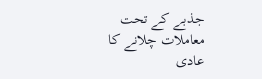جذبے کے تحت معاملات چلانے کا عادی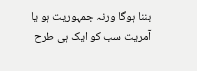بننا ہوگا ورنہ جمہوریت ہو یا آمریت سب کو ایک ہی طرح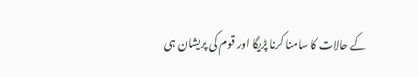کے حالات کا سامنا کرنا پڑیگا اور قوم کی پریشان ہی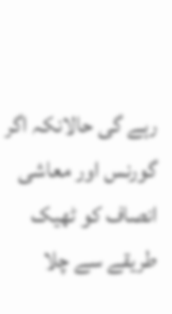رہے گی حالانکہ اگر گورنس اور معاشی انصاف کو ٹھیک طریقے سے چلا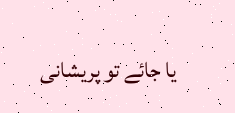یا جائے تو پریشانی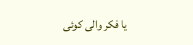یا فکر والی کوئی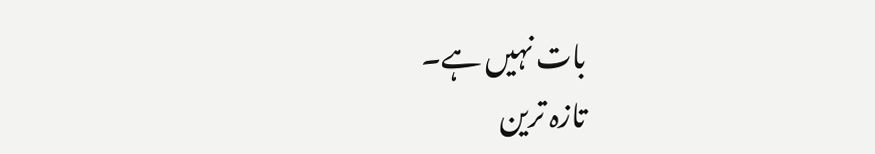بات نہیں ہے۔
تازہ ترین